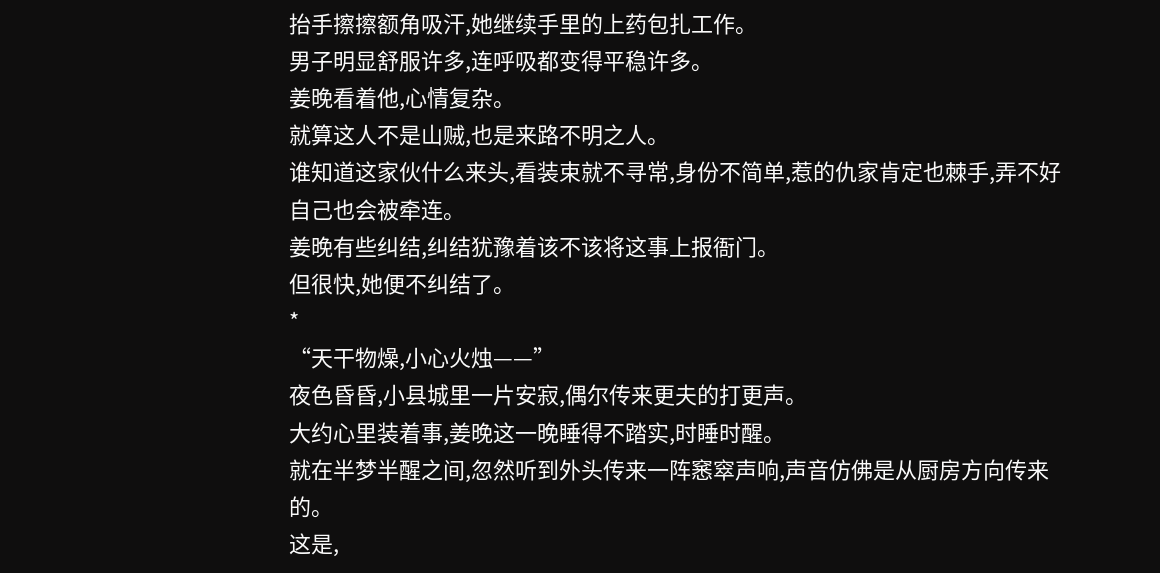抬手擦擦额角吸汗,她继续手里的上药包扎工作。
男子明显舒服许多,连呼吸都变得平稳许多。
姜晚看着他,心情复杂。
就算这人不是山贼,也是来路不明之人。
谁知道这家伙什么来头,看装束就不寻常,身份不简单,惹的仇家肯定也棘手,弄不好自己也会被牵连。
姜晚有些纠结,纠结犹豫着该不该将这事上报衙门。
但很快,她便不纠结了。
*
“天干物燥,小心火烛——”
夜色昏昏,小县城里一片安寂,偶尔传来更夫的打更声。
大约心里装着事,姜晚这一晚睡得不踏实,时睡时醒。
就在半梦半醒之间,忽然听到外头传来一阵窸窣声响,声音仿佛是从厨房方向传来的。
这是,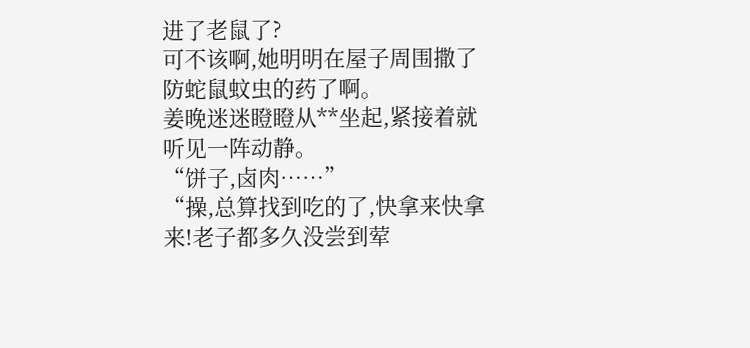进了老鼠了?
可不该啊,她明明在屋子周围撒了防蛇鼠蚊虫的药了啊。
姜晚迷迷瞪瞪从**坐起,紧接着就听见一阵动静。
“饼子,卤肉……”
“操,总算找到吃的了,快拿来快拿来!老子都多久没尝到荤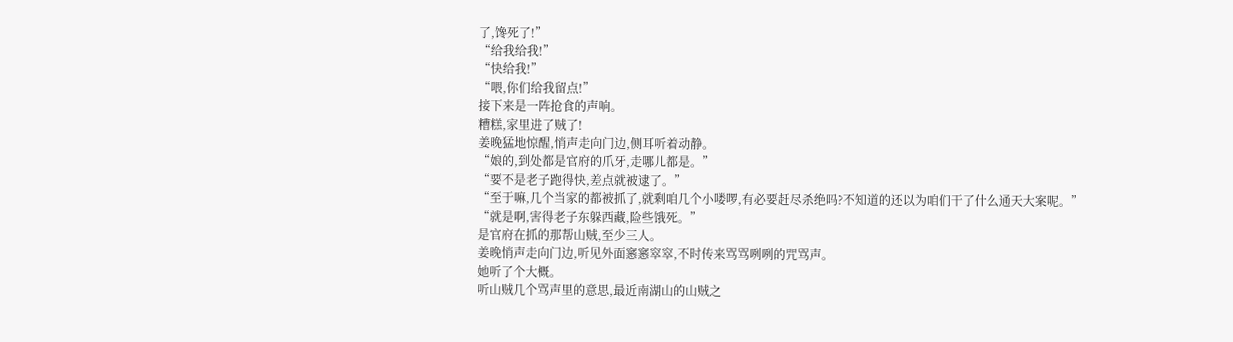了,馋死了!”
“给我给我!”
“快给我!”
“喂,你们给我留点!”
接下来是一阵抢食的声响。
糟糕,家里进了贼了!
姜晚猛地惊醒,悄声走向门边,侧耳听着动静。
“娘的,到处都是官府的爪牙,走哪儿都是。”
“要不是老子跑得快,差点就被逮了。”
“至于嘛,几个当家的都被抓了,就剩咱几个小喽啰,有必要赶尽杀绝吗?不知道的还以为咱们干了什么通天大案呢。”
“就是啊,害得老子东躲西藏,险些饿死。”
是官府在抓的那帮山贼,至少三人。
姜晚悄声走向门边,听见外面窸窸窣窣,不时传来骂骂咧咧的咒骂声。
她听了个大概。
听山贼几个骂声里的意思,最近南湖山的山贼之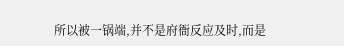所以被一锅端,并不是府衙反应及时,而是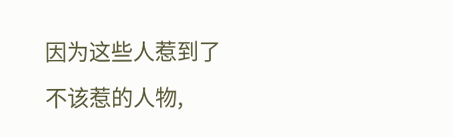因为这些人惹到了不该惹的人物,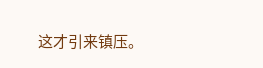这才引来镇压。